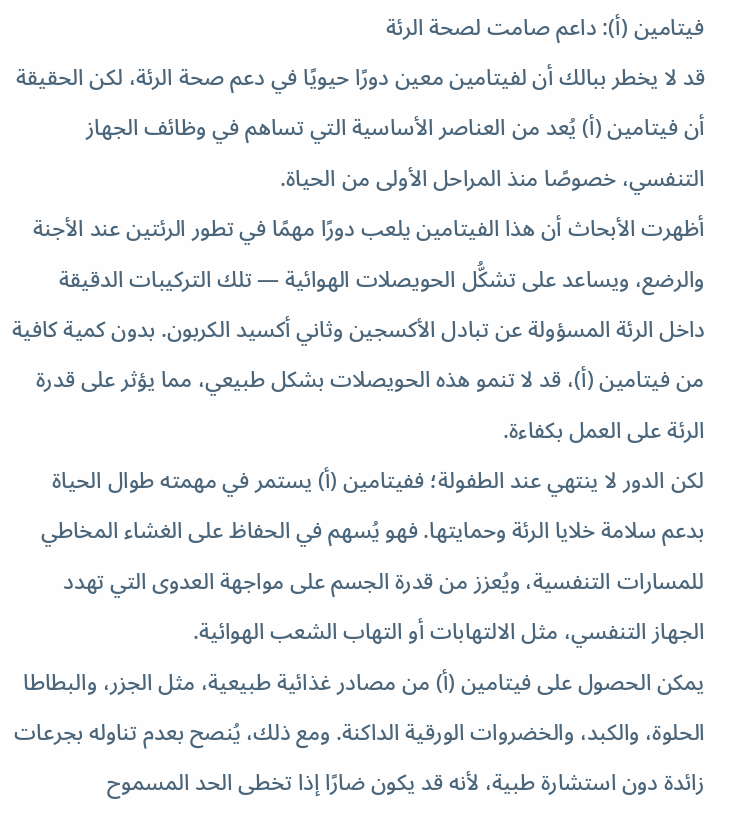فيتامين (أ): داعم صامت لصحة الرئة
قد لا يخطر ببالك أن لفيتامين معين دورًا حيويًا في دعم صحة الرئة، لكن الحقيقة أن فيتامين (أ) يُعد من العناصر الأساسية التي تساهم في وظائف الجهاز التنفسي، خصوصًا منذ المراحل الأولى من الحياة.
أظهرت الأبحاث أن هذا الفيتامين يلعب دورًا مهمًا في تطور الرئتين عند الأجنة والرضع، ويساعد على تشكُّل الحويصلات الهوائية — تلك التركيبات الدقيقة داخل الرئة المسؤولة عن تبادل الأكسجين وثاني أكسيد الكربون. بدون كمية كافية من فيتامين (أ)، قد لا تنمو هذه الحويصلات بشكل طبيعي، مما يؤثر على قدرة الرئة على العمل بكفاءة.
لكن الدور لا ينتهي عند الطفولة؛ ففيتامين (أ) يستمر في مهمته طوال الحياة بدعم سلامة خلايا الرئة وحمايتها. فهو يُسهم في الحفاظ على الغشاء المخاطي للمسارات التنفسية، ويُعزز من قدرة الجسم على مواجهة العدوى التي تهدد الجهاز التنفسي، مثل الالتهابات أو التهاب الشعب الهوائية.
يمكن الحصول على فيتامين (أ) من مصادر غذائية طبيعية، مثل الجزر، والبطاطا الحلوة، والكبد، والخضروات الورقية الداكنة. ومع ذلك، يُنصح بعدم تناوله بجرعات زائدة دون استشارة طبية، لأنه قد يكون ضارًا إذا تخطى الحد المسموح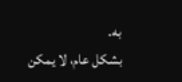به.
بشكل عام، لا يمكن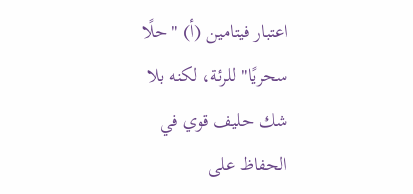اعتبار فيتامين (أ) "حلًا سحريًا" للرئة، لكنه بلا شك حليف قوي في الحفاظ على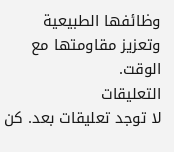وظائفها الطبيعية وتعزيز مقاومتها مع الوقت.
التعليقات
لا توجد تعليقات بعد. كن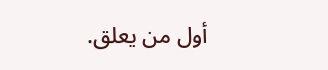أول من يعلق.